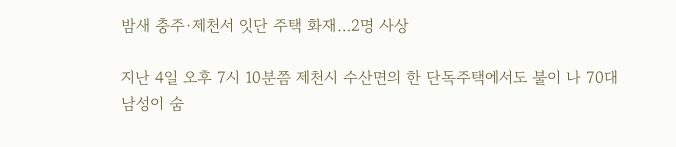밤새 충주·제천서 잇단 주택 화재…2명 사상

지난 4일 오후 7시 10분쯤 제천시 수산면의 한 단독주택에서도 불이 나 70대 남성이 숨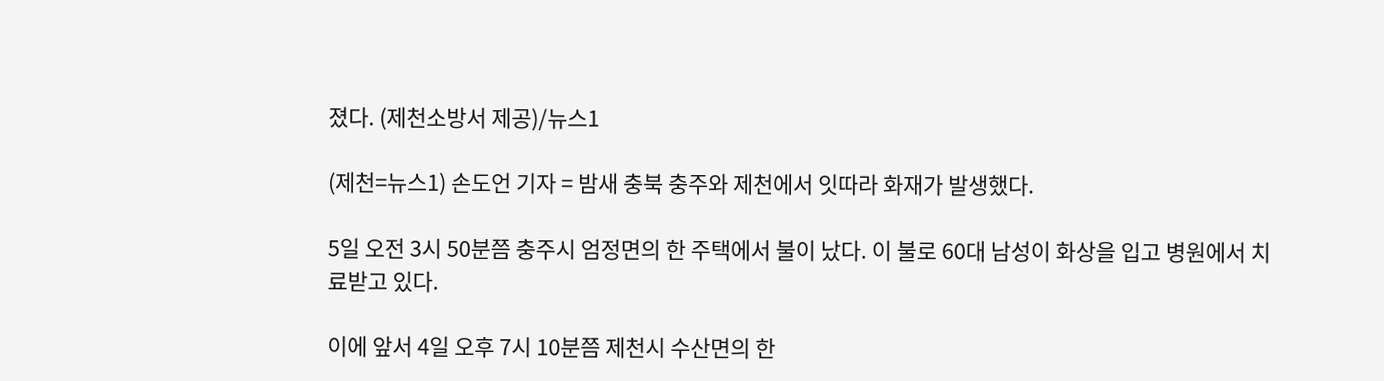졌다. (제천소방서 제공)/뉴스1

(제천=뉴스1) 손도언 기자 = 밤새 충북 충주와 제천에서 잇따라 화재가 발생했다.

5일 오전 3시 50분쯤 충주시 엄정면의 한 주택에서 불이 났다. 이 불로 60대 남성이 화상을 입고 병원에서 치료받고 있다.

이에 앞서 4일 오후 7시 10분쯤 제천시 수산면의 한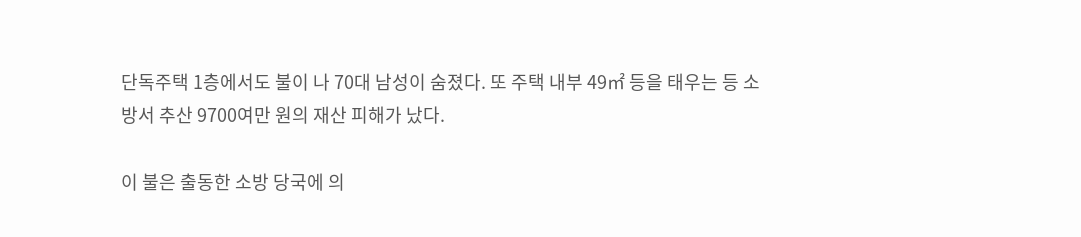단독주택 1층에서도 불이 나 70대 남성이 숨졌다. 또 주택 내부 49㎡ 등을 태우는 등 소방서 추산 9700여만 원의 재산 피해가 났다.

이 불은 출동한 소방 당국에 의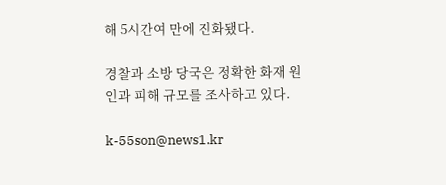해 5시간여 만에 진화됐다.

경찰과 소방 당국은 정확한 화재 원인과 피해 규모를 조사하고 있다.

k-55son@news1.kr